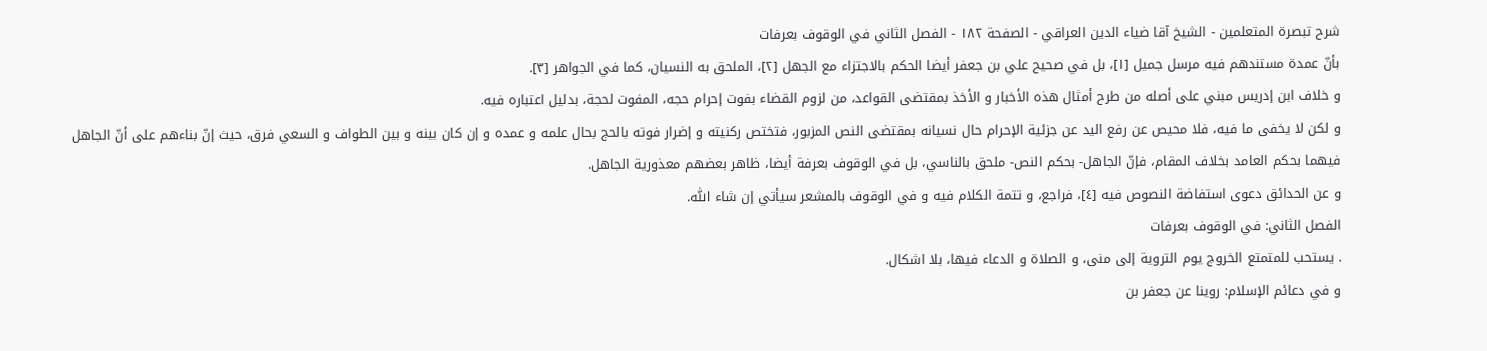شرح تبصرة المتعلمين - الشيخ آقا ضياء الدين العراقي - الصفحة ١٨٢ - الفصل الثاني في الوقوف بعرفات
بأنّ عمدة مستندهم فيه مرسل جميل [١]، بل في صحيح علي بن جعفر أيضا الحكم بالاجتزاء مع الجهل [٢]، الملحق به النسيان، كما في الجواهر [٣].
و خلاف ابن إدريس مبني على أصله من طرح أمثال هذه الأخبار و الأخذ بمقتضى القواعد، من لزوم القضاء بفوت إحرام حجه، المفوت لحجة، بدليل اعتباره فيه.
و لكن لا يخفى ما فيه، فلا محيص عن رفع اليد عن جزئية الإحرام حال نسيانه بمقتضى النص المزبور، فتختص ركنيته و إضرار فوته بالحج بحال علمه و عمده و إن كان بينه و بين الطواف و السعي فرق، حيث إنّ بناءهم على أنّ الجاهل فيهما بحكم العامد بخلاف المقام، فإنّ الجاهل- بحكم النص- ملحق بالناسي، بل في الوقوف بعرفة أيضا، ظاهر بعضهم معذورية الجاهل.
و عن الحدائق دعوى استفاضة النصوص فيه [٤]، فراجع، و تتمة الكلام فيه و في الوقوف بالمشعر سيأتي إن شاء اللّٰه.
الفصل الثاني: في الوقوف بعرفات
. يستحب للمتمتع الخروج يوم التروية إلى منى، و الصلاة و الدعاء فيها، بلا اشكال.
و في دعائم الإسلام: روينا عن جعفر بن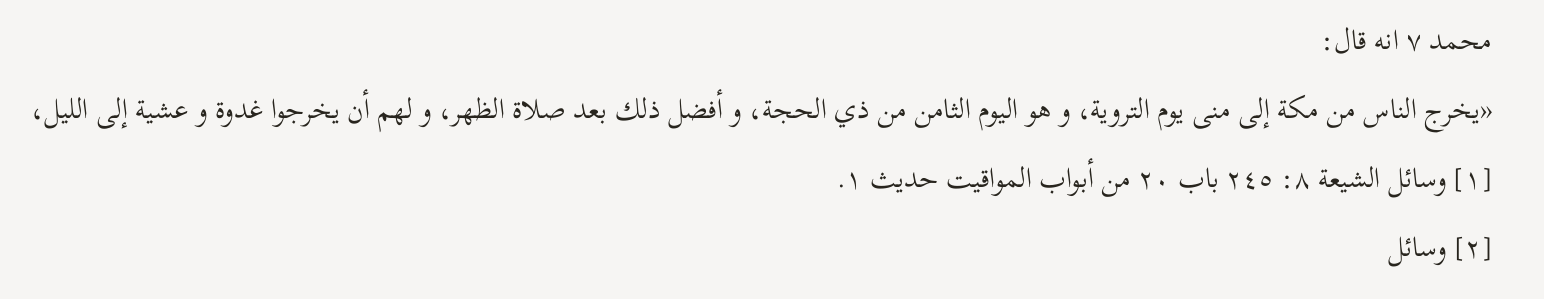محمد ٧ انه قال:
«يخرج الناس من مكة إلى منى يوم التروية، و هو اليوم الثامن من ذي الحجة، و أفضل ذلك بعد صلاة الظهر، و لهم أن يخرجوا غدوة و عشية إلى الليل،
[١] وسائل الشيعة ٨: ٢٤٥ باب ٢٠ من أبواب المواقيت حديث ١.
[٢] وسائل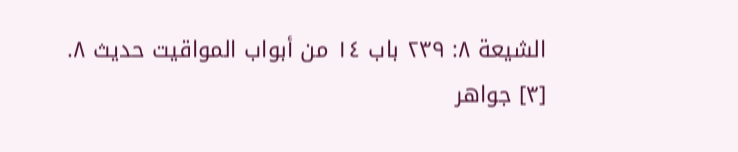الشيعة ٨: ٢٣٩ باب ١٤ من أبواب المواقيت حديث ٨.
[٣] جواهر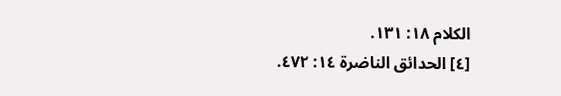الكلام ١٨: ١٣١.
[٤] الحدائق الناضرة ١٤: ٤٧٢.